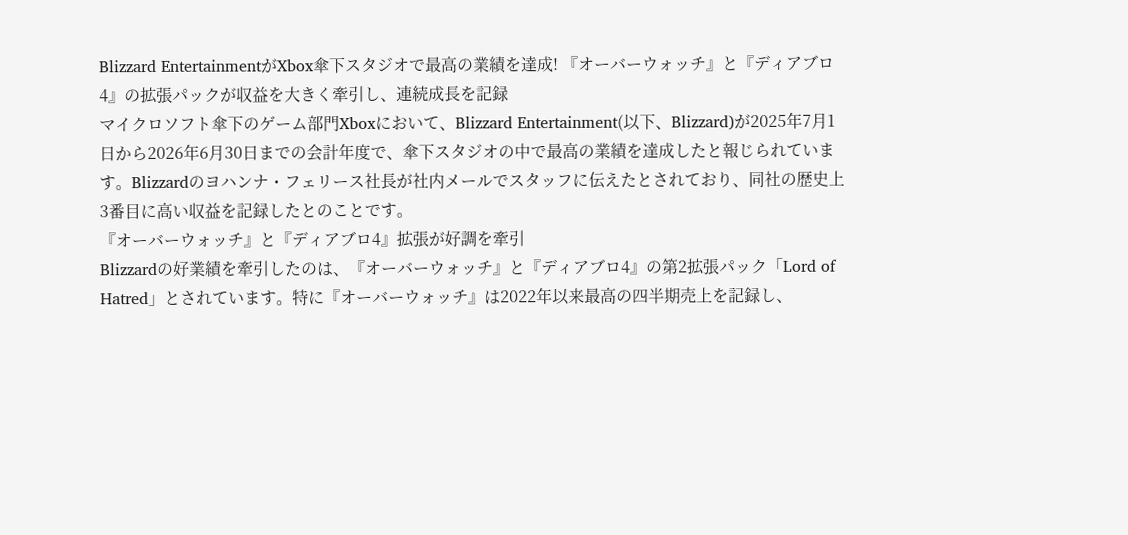Blizzard EntertainmentがXbox傘下スタジオで最高の業績を達成! 『オーバーウォッチ』と『ディアブロ4』の拡張パックが収益を大きく牽引し、連続成長を記録
マイクロソフト傘下のゲーム部門Xboxにおいて、Blizzard Entertainment(以下、Blizzard)が2025年7月1日から2026年6月30日までの会計年度で、傘下スタジオの中で最高の業績を達成したと報じられています。Blizzardのヨハンナ・フェリース社長が社内メールでスタッフに伝えたとされており、同社の歴史上3番目に高い収益を記録したとのことです。
『オーバーウォッチ』と『ディアブロ4』拡張が好調を牽引
Blizzardの好業績を牽引したのは、『オーバーウォッチ』と『ディアブロ4』の第2拡張パック「Lord of Hatred」とされています。特に『オーバーウォッチ』は2022年以来最高の四半期売上を記録し、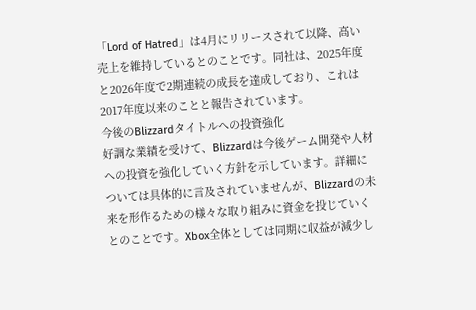「Lord of Hatred」は4月にリリースされて以降、高い売上を維持しているとのことです。同社は、2025年度と2026年度で2期連続の成長を達成しており、これは2017年度以来のことと報告されています。
今後のBlizzardタイトルへの投資強化
好調な業績を受けて、Blizzardは今後ゲーム開発や人材への投資を強化していく方針を示しています。詳細については具体的に言及されていませんが、Blizzardの未来を形作るための様々な取り組みに資金を投じていくとのことです。Xbox全体としては同期に収益が減少し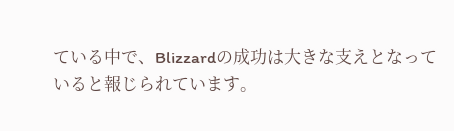ている中で、Blizzardの成功は大きな支えとなっていると報じられています。